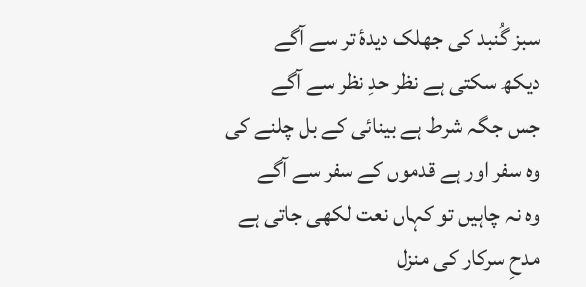سبز گُنبد کی جھلک دیدۂ تر سے آگے
دیکھ سکتی ہے نظر حدِ نظر سے آگے
جس جگہ شرط ہے بینائی کے بل چلنے کی
وہ سفر اور ہے قدموں کے سفر سے آگے
وہ نہ چاہیں تو کہاں نعت لکھی جاتی ہے
مدحِ سرکار کی منزل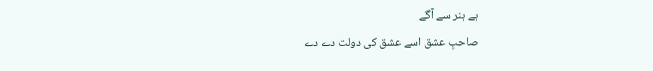ہے ہنر سے آگے
صاحبِ عشق اسے عشق کی دولت دے دے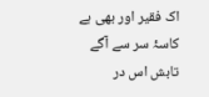اک فقیر اور بھی ہے کاسۂ سر سے آگے
تابش اس در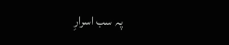پہ سب اسرارِ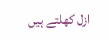ازل کھلتے ہیں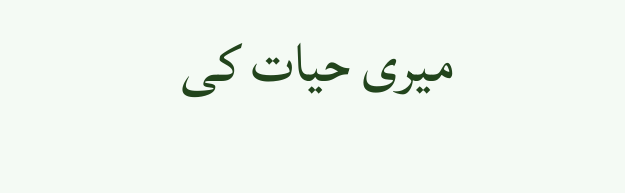میری حیات کی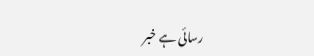رسائی ہے خبر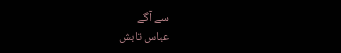سے آگے
عباس تابش